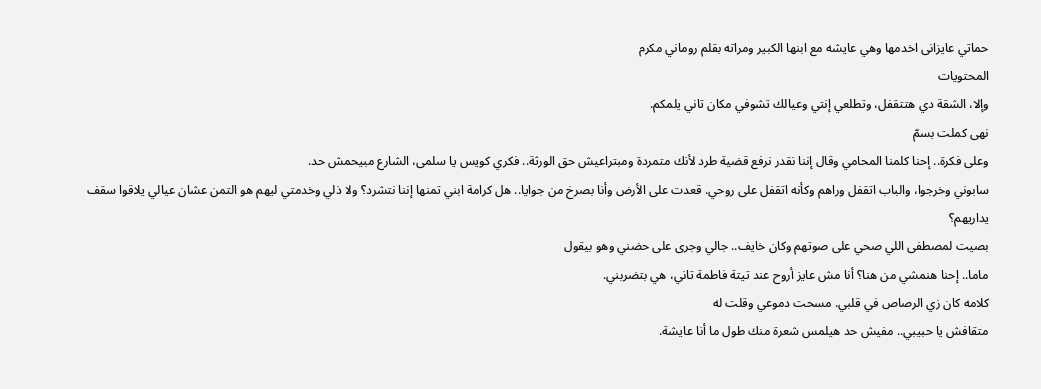حماتي عايزانى اخدمها وهي عايشه مع ابنها الكبير ومراته بقلم روماني مكرم
المحتويات
وإلا، الشقة دي هتتقفل، وتطلعي إنتي وعيالك تشوفي مكان تاني يلمكم.
نهى كملت بسمّ
وعلى فكرة.. إحنا كلمنا المحامي وقال إننا نقدر نرفع قضية طرد لأنك متمردة ومبتراعيش حق الورثة.. فكري كويس يا سلمى، الشارع مبيحمش حد.
سابوني وخرجوا، والباب اتقفل وراهم وكأنه اتقفل على روحي. قعدت على الأرض وأنا بصرخ من جوايا.. هل كرامة ابني تمنها إننا نتشرد؟ ولا ذلي وخدمتي ليهم هو التمن عشان عيالي يلاقوا سقف يداريهم؟
بصيت لمصطفى اللي صحي على صوتهم وكان خايف.. جالي وجرى على حضني وهو بيقول
ماما.. إحنا هنمشي من هنا؟ أنا مش عايز أروح عند تيتة فاطمة تاني، هي بتضربني.
كلامه كان زي الرصاص في قلبي. مسحت دموعي وقلت له
متقافش يا حبيبي.. مفيش حد هيلمس شعرة منك طول ما أنا عايشة.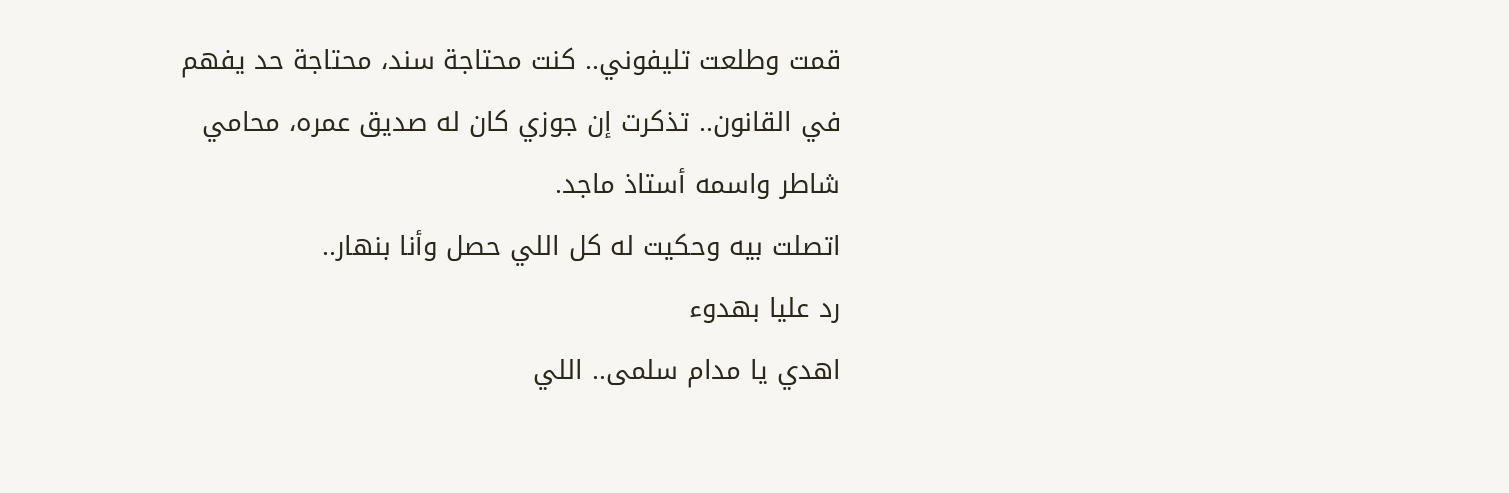قمت وطلعت تليفوني.. كنت محتاجة سند، محتاجة حد يفهم في القانون.. تذكرت إن جوزي كان له صديق عمره، محامي شاطر واسمه أستاذ ماجد.
اتصلت بيه وحكيت له كل اللي حصل وأنا بنهار..
رد عليا بهدوء
اهدي يا مدام سلمى.. اللي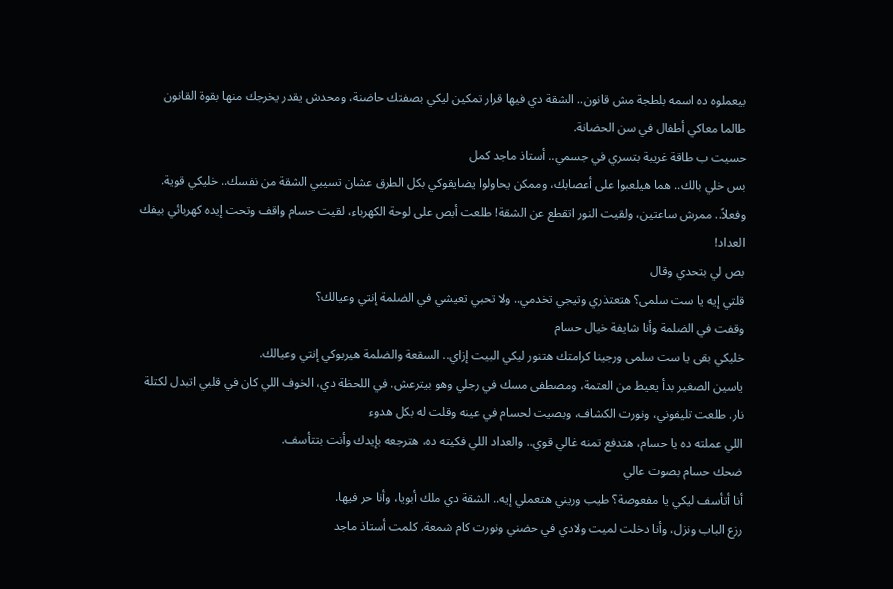بيعملوه ده اسمه بلطجة مش قانون.. الشقة دي فيها قرار تمكين ليكي بصفتك حاضنة، ومحدش يقدر يخرجك منها بقوة القانون طالما معاكي أطفال في سن الحضانة.
حسيت ب طاقة غريبة بتسري في جسمي.. أستاذ ماجد كمل
بس خلي بالك.. هما هيلعبوا على أعصابك، وممكن يحاولوا يضايقوكي بكل الطرق عشان تسيبي الشقة من نفسك.. خليكي قوية.
وفعلاً.. ممرش ساعتين، ولقيت النور اتقطع عن الشقة! طلعت أبص على لوحة الكهرباء، لقيت حسام واقف وتحت إيده كهربائي بيفك العداد!
بص لي بتحدي وقال
قلتي إيه يا ست سلمى؟ هتعتذري وتيجي تخدمي.. ولا تحبي تعيشي في الضلمة إنتي وعيالك؟
وقفت في الضلمة وأنا شايفة خيال حسام
خليكي بقى يا ست سلمى ورجينا كرامتك هتنور ليكي البيت إزاي.. السقعة والضلمة هيربوكي إنتي وعيالك.
ياسين الصغير بدأ يعيط من العتمة، ومصطفى مسك في رجلي وهو بيترعش. في اللحظة دي، الخوف اللي كان في قلبي اتبدل لكتلة نار. طلعت تليفوني، ونورت الكشاف، وبصيت لحسام في عينه وقلت له بكل هدوء
اللي عملته ده يا حسام، هتدفع تمنه غالي قوي.. والعداد اللي فكيته ده، هترجعه بإيدك وأنت بتتأسف.
ضحك حسام بصوت عالي
أنا أتأسف ليكي يا مفعوصة؟ طيب وريني هتعملي إيه.. الشقة دي ملك أبويا، وأنا حر فيها.
رزع الباب ونزل، وأنا دخلت لميت ولادي في حضني ونورت كام شمعة. كلمت أستاذ ماجد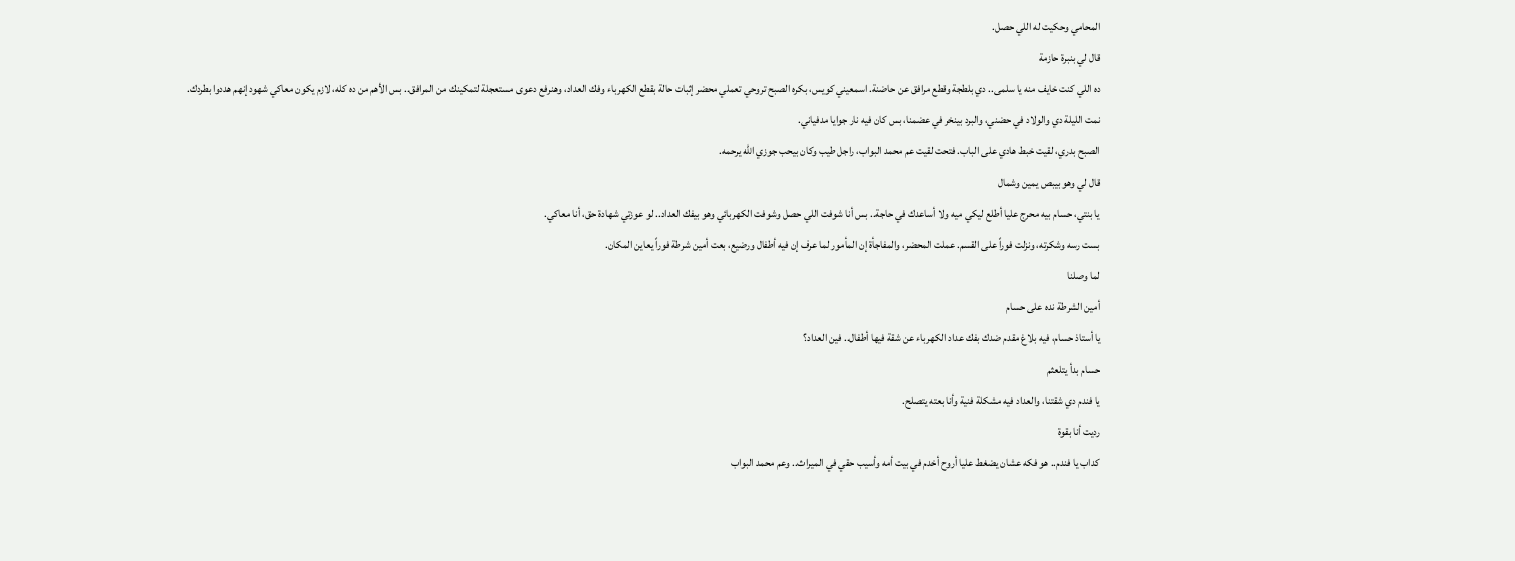المحامي وحكيت له اللي حصل.
قال لي بنبرة حازمة
ده اللي كنت خايف منه يا سلمى.. دي بلطجة وقطع مرافق عن حاضنة. اسمعيني كويس، بكره الصبح تروحي تعملي محضر إثبات حالة بقطع الكهرباء وفك العداد، وهنرفع دعوى مستعجلة لتمكينك من المرافق.. بس الأهم من ده كله، لازم يكون معاكي شهود إنهم هددوا بطردك.
نمت الليلة دي والولاد في حضني، والبرد بينخر في عضمنا، بس كان فيه نار جوايا مدفياني.
الصبح بدري، لقيت خبط هادي على الباب. فتحت لقيت عم محمد البواب، راجل طيب وكان بيحب جوزي الله يرحمه.
قال لي وهو بيبص يمين وشمال
يا بنتي، حسام بيه محرج عليا أطلع ليكي ميه ولا أساعدك في حاجة.. بس أنا شوفت اللي حصل وشوفت الكهربائي وهو بيفك العداد.. لو عوزتي شهادة حق، أنا معاكي.
بست رسه وشكرته، ونزلت فوراً على القسم. عملت المحضر، والمفاجأة إن المأمور لما عرف إن فيه أطفال ورضيع، بعت أمين شرطة فوراً يعاين المكان.
لما وصلنا
أمين الشرطة نده على حسام
يا أستاذ حسام، فيه بلاغ مقدم ضدك بفك عداد الكهرباء عن شقة فيها أطفال.. فين العداد؟
حسام بدأ يتلعثم
يا فندم دي شقتنا، والعداد فيه مشكلة فنية وأنا بعته يتصلح.
رديت أنا بقوة
كداب يا فندم.. هو فكه عشان يضغط عليا أروح أخدم في بيت أمه وأسيب حقي في الميراث.. وعم محمد البواب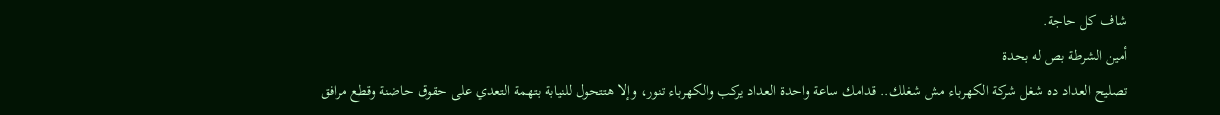شاف كل حاجة.
أمين الشرطة بص له بحدة
تصليح العداد ده شغل شركة الكهرباء مش شغلك.. قدامك ساعة واحدة العداد يركب والكهرباء تنور، وإلا هتتحول للنيابة بتهمة التعدي على حقوق حاضنة وقطع مرافق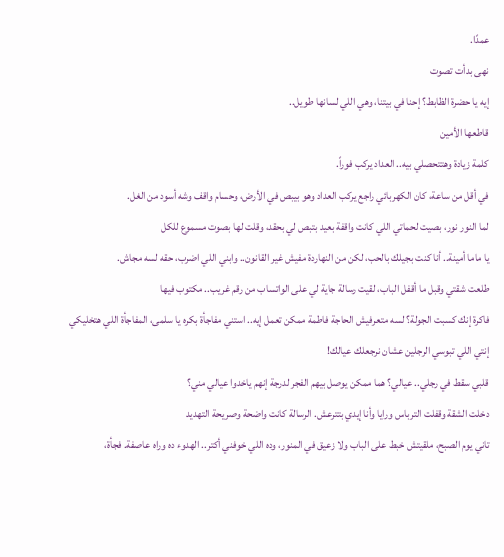عمدًا.
نهى بدأت تصوت
إيه يا حضرة الظابط؟ إحنا في بيتنا، وهي اللي لسانها طويل..
قاطعها الأمين
كلمة زيادة وهتتحصلي بيه.. العداد يركب فوراً.
في أقل من ساعة، كان الكهربائي راجع يركب العداد وهو بيبص في الأرض، وحسام واقف وشه أسود من الغل.
لما النور نور، بصيت لحماتي اللي كانت واقفة بعيد بتبص لي بحقد، وقلت لها بصوت مسموع للكل
يا ماما أمينة.. أنا كنت بجيلك بالحب، لكن من النهاردة مفيش غير القانون.. وابني اللي اضرب، حقه لسه مجاش.
طلعت شقتي وقبل ما أقفل الباب، لقيت رسالة جاية لي على الواتساب من رقم غريب.. مكتوب فيها
فاكرة إنك كسبت الجولة؟ لسه متعرفيش الحاجة فاطمة ممكن تعمل إيه.. استني مفاجأة بكره يا سلمى، المفاجأة اللي هتخليكي إنتي اللي تبوسي الرجلين عشان نرجعلك عيالك!
قلبي سقط في رجلي.. عيالي؟ هما ممكن يوصل بيهم الفجر لدرجة إنهم ياخدوا عيالي مني؟
دخلت الشقة وقفلت الترباس ورايا وأنا إيدي بتترعش. الرسالة كانت واضحة وصريحة التهديد
تاني يوم الصبح، ملقيتش خبط على الباب ولا زعيق في المنور، وده اللي خوفني أكتر.. الهدوء ده وراه عاصفة. فجأة،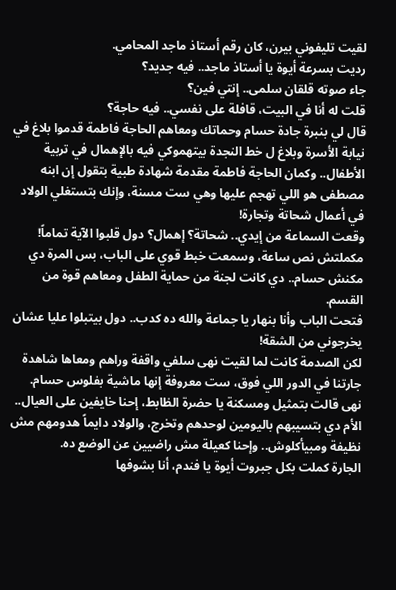لقيت تليفوني بيرن، كان رقم أستاذ ماجد المحامي.
رديت بسرعة أيوة يا أستاذ ماجد.. فيه جديد؟
جاء صوته قلقان سلمى.. إنتي فين؟
قلت له أنا في البيت، قافلة على نفسي.. فيه حاجة؟
قال لي بنبرة جادة حسام وحماتك ومعاهم الحاجة فاطمة قدموا بلاغ في نيابة الأسرة وبلاغ ل خط النجدة بيتهموكي فيه بالإهمال في تربية الأطفال.. وكمان الحاجة فاطمة مقدمة شهادة طبية بتقول إن ابنه مصطفى هو اللي تهجم عليها وهي ست مسنة، وإنك بتستغلي الولاد في أعمال شحاتة وتجارة!
وقعت السماعة من إيدي.. شحاتة؟ إهمال؟ دول قلبوا الآية تماماً!
مكملتش نص ساعة، وسمعت خبط قوي على الباب، بس المرة دي مكنش حسام.. دي كانت لجنة من حماية الطفل ومعاهم قوة من القسم.
فتحت الباب وأنا بنهار يا جماعة والله ده كدب.. دول بيتبلوا عليا عشان يخرجوني من الشقة!
لكن الصدمة كانت لما لقيت نهى سلفي واقفة وراهم ومعاها شاهدة جارتنا في الدور اللي فوق، ست معروفة إنها ماشية بفلوس حسام.
نهى قالت بتمثيل ومسكنة يا حضرة الظابط، إحنا خايفين على العيال.. الأم دي بتسيبهم باليومين لوحدهم وتخرج، والولاد دايماً هدومهم مش نظيفة ومبيأكلوش.. وإحنا كعيلة مش راضيين عن الوضع ده.
الجارة كملت بكل جبروت أيوة يا فندم، أنا بشوفها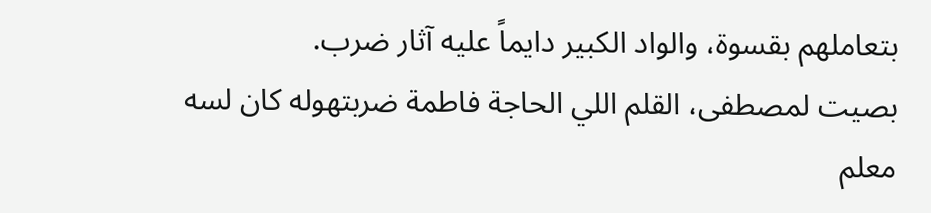بتعاملهم بقسوة، والواد الكبير دايماً عليه آثار ضرب.
بصيت لمصطفى، القلم اللي الحاجة فاطمة ضربتهوله كان لسه معلم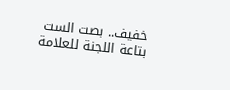خفيف.. بصت الست بتاعة اللجنة للعلامة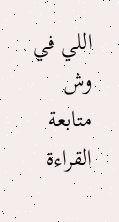اللي في وش
متابعة القراءة